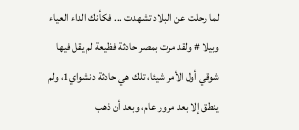لما رحلت عن البلاد تشهدت ... فكأنك الداء العياء وبيلا # ولقد مرت بمصر حادثة فظيعة لم يقل فيها شوقي أول الأمر شيئا، تلك هي حادثة دنشواي1، ولم ينطق إلا بعد مرور عام، وبعد أن ذهب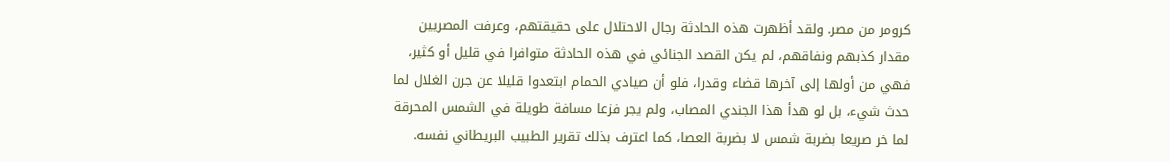كرومر من مصر. ولقد أظهرت هذه الحادثة رجال الاحتلال على حقيقتهم، وعرفت المصريين مقدار كذبهم ونفاقهم، لم يكن القصد الجنائي في هذه الحادثة متوافرا في قليل أو كثير، فهي من أولها إلى آخرها قضاء وقدرا، فلو أن صيادي الحمام ابتعدوا قليلا عن جرن الغلال لما حدث شيء، بل لو هدأ هذا الجندي المصاب، ولم يجر فزعا مسافة طويلة في الشمس المحرقة لما خر صريعا بضربة شمس لا بضربة العصا، كما اعترف بذلك تقرير الطبيب البريطاني نفسه.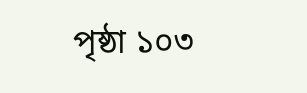পৃষ্ঠা ১০৩